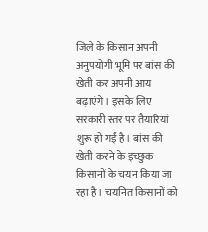जिले के किसान अपनी अनुपयोगी भूमि पर बांस की खेती कर अपनी आय बढ़ाएंगे। इसके लिए सरकारी स्तर पर तैयारियां शुरू हो गईं है। बांस की खेती करने के इच्छुक किसानों के चयन किया जा रहा है। चयनित किसानों को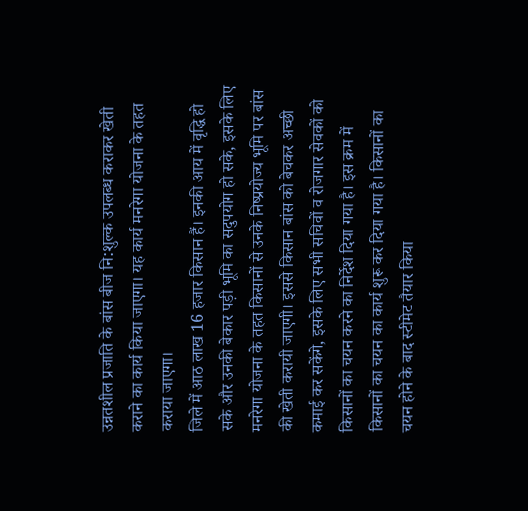उन्नतशील प्रजाति के बांस बीज नि:शुल्क उपलब्ध कराकर खेती कराने का कार्य किया जाएगा। यह कार्य मनरेगा योजना के तहत कराया जाएगा।
जिले में आठ लाख 16 हजार किसान हैं। इनकी आय में वृद्धि हो सके और उनकी बेकार पड़ी भूमि का सदुपयोग हो सके, इसके लिए मनरेगा योजना के तहत किसानों से उनके निष्प्रयोज्य भूमि पर बांस की खेती करायी जाएगी। इससे किसान बांस को बेचकर अच्छी कमाई कर सकेंगे, इसके लिए सभी सचिवों व रोजगार सेवकों को किसानों का चयन करने का निर्देश दिया गया है। इस क्रम में किसानों का चयन का कार्य शुरू कर दिया गया है। किसानों का चयन होने के बाद स्टीमेट तैयार किया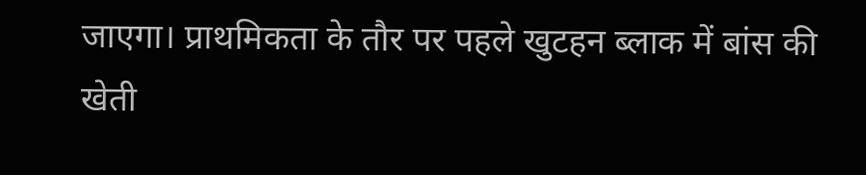जाएगा। प्राथमिकता के तौर पर पहले खुटहन ब्लाक में बांस की खेती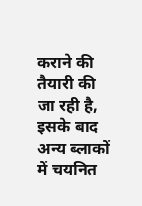कराने की तैयारी की जा रही है, इसके बाद अन्य ब्लाकों में चयनित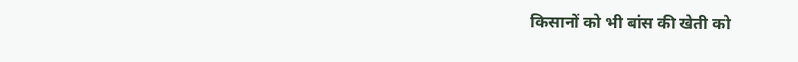किसानों को भी बांस की खेती को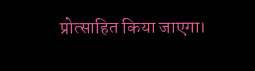प्रोत्साहित किया जाएगा।